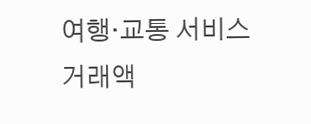여행·교통 서비스 거래액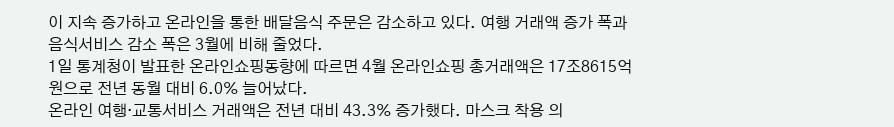이 지속 증가하고 온라인을 통한 배달음식 주문은 감소하고 있다. 여행 거래액 증가 폭과 음식서비스 감소 폭은 3월에 비해 줄었다.
1일 통계청이 발표한 온라인쇼핑동향에 따르면 4월 온라인쇼핑 총거래액은 17조8615억원으로 전년 동월 대비 6.0% 늘어났다.
온라인 여행·교통서비스 거래액은 전년 대비 43.3% 증가했다. 마스크 착용 의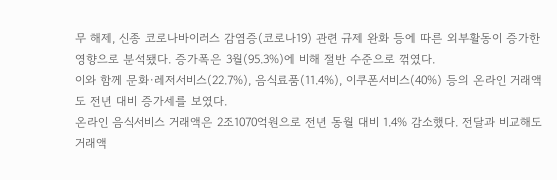무 해제, 신종 코로나바이러스 감염증(코로나19) 관련 규제 완화 등에 따른 외부활동이 증가한 영향으로 분석됐다. 증가폭은 3월(95.3%)에 비해 절반 수준으로 꺾였다.
이와 함께 문화·레저서비스(22.7%), 음식료품(11.4%), 이쿠폰서비스(40%) 등의 온라인 거래액도 전년 대비 증가세를 보였다.
온라인 음식서비스 거래액은 2조1070억원으로 전년 동월 대비 1.4% 감소했다. 전달과 비교해도 거래액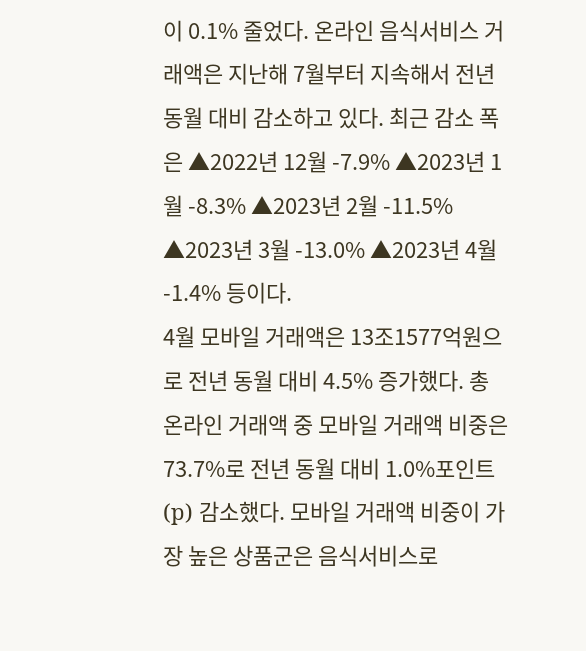이 0.1% 줄었다. 온라인 음식서비스 거래액은 지난해 7월부터 지속해서 전년 동월 대비 감소하고 있다. 최근 감소 폭은 ▲2022년 12월 -7.9% ▲2023년 1월 -8.3% ▲2023년 2월 -11.5% ▲2023년 3월 -13.0% ▲2023년 4월 -1.4% 등이다.
4월 모바일 거래액은 13조1577억원으로 전년 동월 대비 4.5% 증가했다. 총 온라인 거래액 중 모바일 거래액 비중은 73.7%로 전년 동월 대비 1.0%포인트(p) 감소했다. 모바일 거래액 비중이 가장 높은 상품군은 음식서비스로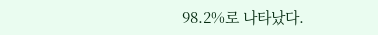98.2%로 나타났다.